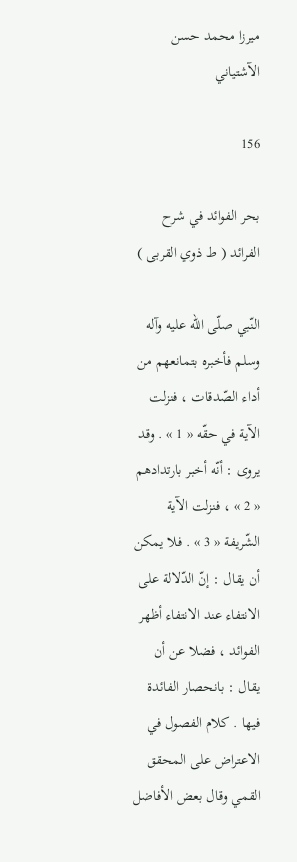ميرزا محمد حسن الآشتياني

156

بحر الفوائد في شرح الفرائد ( ط ذوي القربى )

النّبي صلّى اللّه عليه وآله وسلم فأخبره بتمانعهم من أداء الصّدقات ، فنزلت الآية في حقّه « 1 » . وقد يروى : أنّه أخبر بارتدادهم « 2 » ، فنزلت الآية الشّريفة « 3 » . فلا يمكن أن يقال : إنّ الدّلالة على الانتفاء عند الانتفاء أظهر الفوائد ، فضلا عن أن يقال : بانحصار الفائدة فيها . كلام الفصول في الاعتراض على المحقق القمي وقال بعض الأفاضل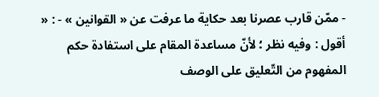- ممّن قارب عصرنا بعد حكاية ما عرفت عن « القوانين » - : « أقول : وفيه نظر ؛ لأنّ مساعدة المقام على استفادة حكم المفهوم من التّعليق على الوصف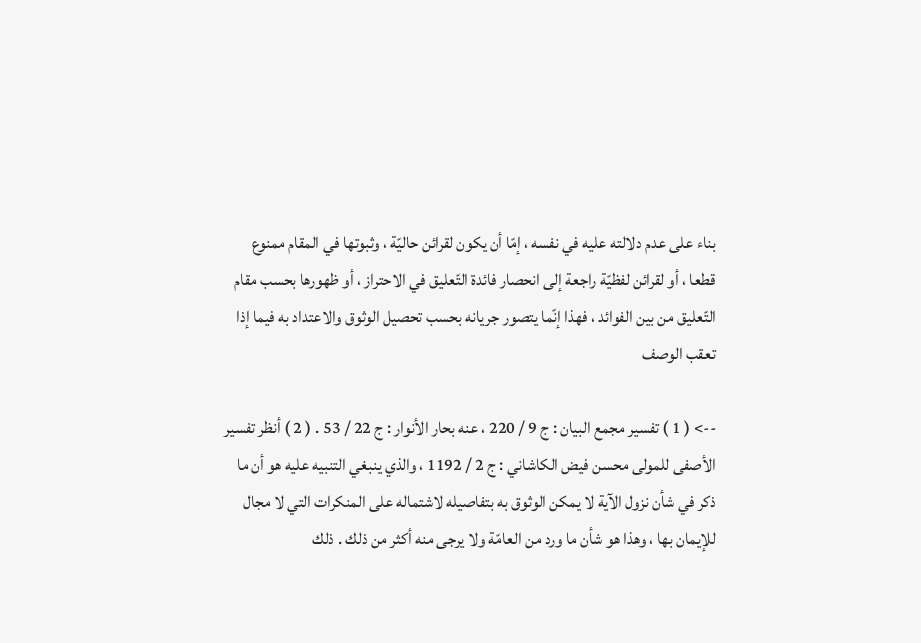بناء على عدم دلالته عليه في نفسه ، إمّا أن يكون لقرائن حاليّة ، وثبوتها في المقام ممنوع قطعا ، أو لقرائن لفظيّة راجعة إلى انحصار فائدة التّعليق في الاحتراز ، أو ظهورها بحسب مقام التّعليق من بين الفوائد ، فهذا إنّما يتصور جريانه بحسب تحصيل الوثوق والاعتداد به فيما إذا تعقب الوصف

--> ( 1 ) تفسير مجمع البيان : ج 9 / 220 ، عنه بحار الأنوار : ج 22 / 53 . ( 2 ) أنظر تفسير الأصفى للمولى محسن فيض الكاشاني : ج 2 / 1192 ، والذي ينبغي التنبيه عليه هو أن ما ذكر في شأن نزول الآية لا يمكن الوثوق به بتفاصيله لاشتماله على المنكرات التي لا مجال للإيمان بها ، وهذا هو شأن ما ورد من العامّة ولا يرجى منه أكثر من ذلك . ذلك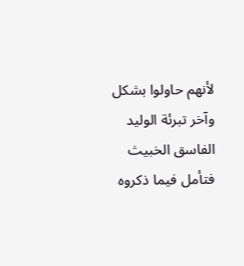لأنهم حاولوا بشكل وآخر تبرئة الوليد الفاسق الخبيث فتأمل فيما ذكروه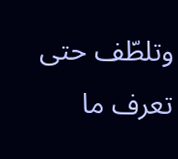وتلطّف حتى تعرف ما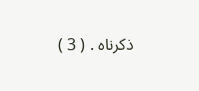ذكرناه . ( 3 )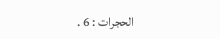الحجرات : 6 .